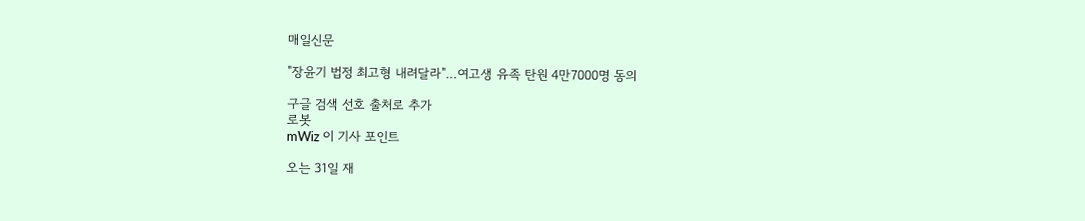매일신문

"장윤기 법정 최고형 내려달라"…여고생 유족 탄원 4만7000명 동의

구글 검색 선호 출처로 추가
로봇
mWiz 이 기사 포인트

오는 31일 재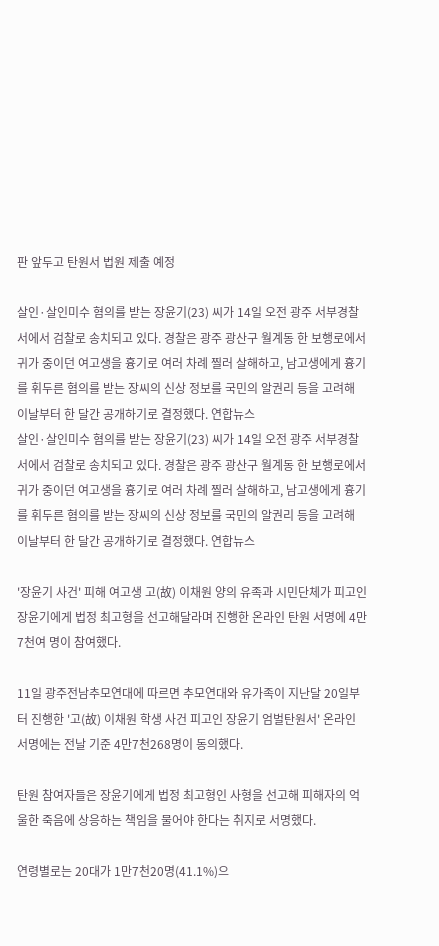판 앞두고 탄원서 법원 제출 예정

살인·살인미수 혐의를 받는 장윤기(23) 씨가 14일 오전 광주 서부경찰서에서 검찰로 송치되고 있다. 경찰은 광주 광산구 월계동 한 보행로에서 귀가 중이던 여고생을 흉기로 여러 차례 찔러 살해하고, 남고생에게 흉기를 휘두른 혐의를 받는 장씨의 신상 정보를 국민의 알권리 등을 고려해 이날부터 한 달간 공개하기로 결정했다. 연합뉴스
살인·살인미수 혐의를 받는 장윤기(23) 씨가 14일 오전 광주 서부경찰서에서 검찰로 송치되고 있다. 경찰은 광주 광산구 월계동 한 보행로에서 귀가 중이던 여고생을 흉기로 여러 차례 찔러 살해하고, 남고생에게 흉기를 휘두른 혐의를 받는 장씨의 신상 정보를 국민의 알권리 등을 고려해 이날부터 한 달간 공개하기로 결정했다. 연합뉴스

'장윤기 사건' 피해 여고생 고(故) 이채원 양의 유족과 시민단체가 피고인 장윤기에게 법정 최고형을 선고해달라며 진행한 온라인 탄원 서명에 4만7천여 명이 참여했다.

11일 광주전남추모연대에 따르면 추모연대와 유가족이 지난달 20일부터 진행한 '고(故) 이채원 학생 사건 피고인 장윤기 엄벌탄원서' 온라인 서명에는 전날 기준 4만7천268명이 동의했다.

탄원 참여자들은 장윤기에게 법정 최고형인 사형을 선고해 피해자의 억울한 죽음에 상응하는 책임을 물어야 한다는 취지로 서명했다.

연령별로는 20대가 1만7천20명(41.1%)으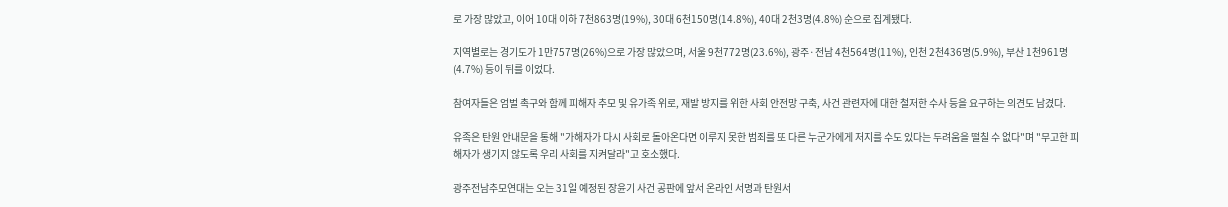로 가장 많았고, 이어 10대 이하 7천863명(19%), 30대 6천150명(14.8%), 40대 2천3명(4.8%) 순으로 집계됐다.

지역별로는 경기도가 1만757명(26%)으로 가장 많았으며, 서울 9천772명(23.6%), 광주·전남 4천564명(11%), 인천 2천436명(5.9%), 부산 1천961명(4.7%) 등이 뒤를 이었다.

참여자들은 엄벌 촉구와 함께 피해자 추모 및 유가족 위로, 재발 방지를 위한 사회 안전망 구축, 사건 관련자에 대한 철저한 수사 등을 요구하는 의견도 남겼다.

유족은 탄원 안내문을 통해 "가해자가 다시 사회로 돌아온다면 이루지 못한 범죄를 또 다른 누군가에게 저지를 수도 있다는 두려움을 떨칠 수 없다"며 "무고한 피해자가 생기지 않도록 우리 사회를 지켜달라"고 호소했다.

광주전남추모연대는 오는 31일 예정된 장윤기 사건 공판에 앞서 온라인 서명과 탄원서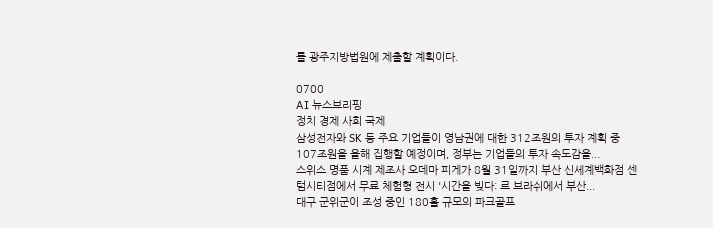를 광주지방법원에 제출할 계획이다.

0700
AI 뉴스브리핑
정치 경제 사회 국제
삼성전자와 SK 등 주요 기업들이 영남권에 대한 312조원의 투자 계획 중 107조원을 올해 집행할 예정이며, 정부는 기업들의 투자 속도감을...
스위스 명품 시계 제조사 오데마 피게가 8월 31일까지 부산 신세계백화점 센텀시티점에서 무료 체험형 전시 '시간을 빚다: 르 브라쉬에서 부산...
대구 군위군이 조성 중인 180홀 규모의 파크골프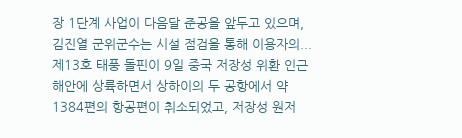장 1단계 사업이 다음달 준공을 앞두고 있으며, 김진열 군위군수는 시설 점검을 통해 이용자의...
제13호 태풍 돌핀이 9일 중국 저장성 위환 인근 해안에 상륙하면서 상하이의 두 공항에서 약 1384편의 항공편이 취소되었고, 저장성 원저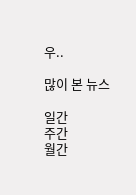우..

많이 본 뉴스

일간
주간
월간